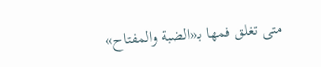متى تغلق فمها بـ«الضبة والمفتاح»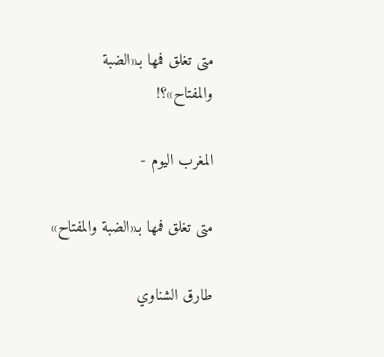متى تغلق فمها بـ«الضبة والمفتاح»؟!

المغرب اليوم -

متى تغلق فمها بـ«الضبة والمفتاح»

طارق الشناوي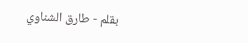بقلم - طارق الشناوي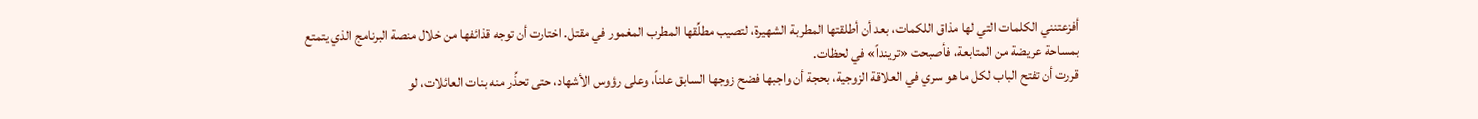أفزعتنني الكلمات التي لها مذاق اللكمات، بعد أن أطلقتها المطربة الشهيرة، لتصيب مطلِّقها المطرب المغمور في مقتل. اختارت أن توجه قذائفها من خلال منصة البرنامج الذي يتمتع بمساحة عريضة من المتابعة، فأصبحت «ترينداً» في لحظات.
قررت أن تفتح الباب لكل ما هو سري في العلاقة الزوجية، بحجة أن واجبها فضح زوجها السابق علناً، وعلى رؤوس الأشهاد، حتى تحذِّر منه بنات العائلات، لو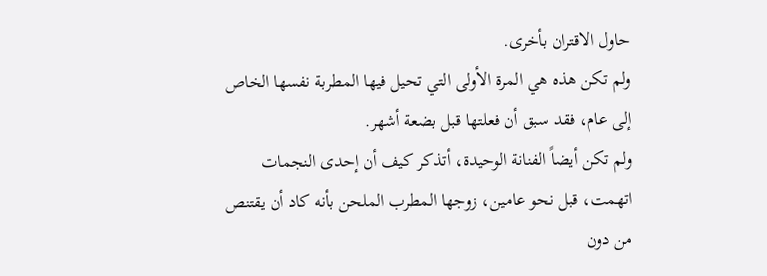حاول الاقتران بأخرى.
ولم تكن هذه هي المرة الأولى التي تحيل فيها المطربة نفسها الخاص إلى عام، فقد سبق أن فعلتها قبل بضعة أشهر.
ولم تكن أيضاً الفنانة الوحيدة، أتذكر كيف أن إحدى النجمات اتهمت، قبل نحو عامين، زوجها المطرب الملحن بأنه كاد أن يقتنص من دون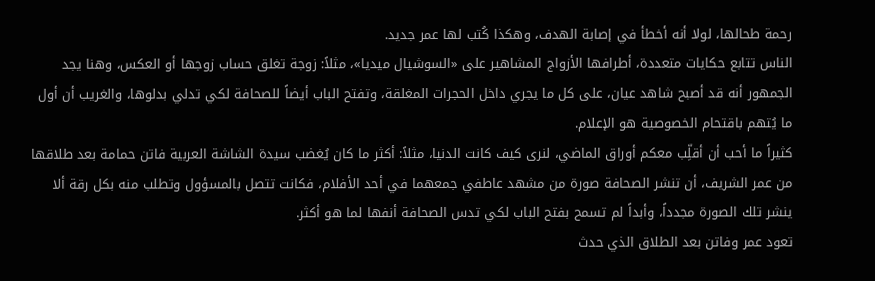رحمة طحالها، لولا أنه أخطأ في إصابة الهدف، وهكذا كُتب لها عمر جديد.
الناس تتابع حكايات متعددة، أطرافها الأزواج المشاهير على «السوشيال ميديا»، مثلاً: زوجة تغلق حساب زوجها أو العكس، وهنا يجد الجمهور أنه قد أصبح شاهد عيان، على كل ما يجري داخل الحجرات المغلقة، وتفتح الباب أيضاً للصحافة لكي تدلي بدلوها، والغريب أن أول ما يُتهم باقتحام الخصوصية هو الإعلام.
كثيراً ما أحب أن أقلِّب معكم أوراق الماضي، لنرى كيف كانت الدنيا، مثلاً: أكثر ما كان يُغضب سيدة الشاشة العربية فاتن حمامة بعد طلاقها من عمر الشريف، أن تنشر الصحافة صورة من مشهد عاطفي جمعهما في أحد الأفلام، فكانت تتصل بالمسؤول وتطلب منه بكل رقة ألا ينشر تلك الصورة مجدداً، وأبداً لم تسمح بفتح الباب لكي تدس الصحافة أنفها لما هو أكثر.
تعود عمر وفاتن بعد الطلاق الذي حدث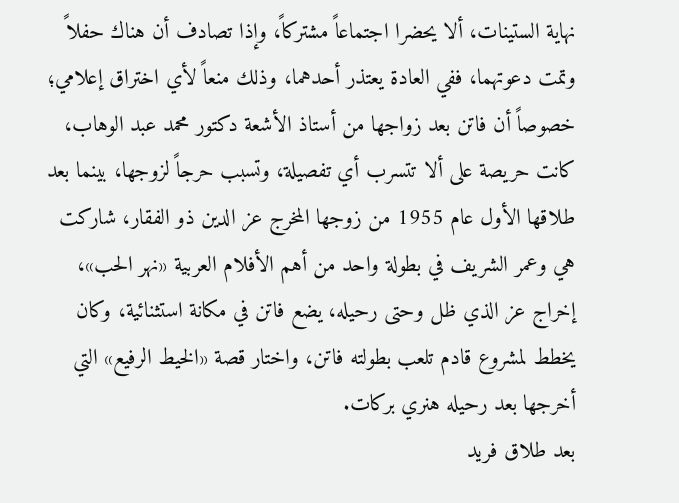نهاية الستينات، ألا يحضرا اجتماعاً مشتركاً، وإذا تصادف أن هناك حفلاً وتمت دعوتهما، ففي العادة يعتذر أحدهما، وذلك منعاً لأي اختراق إعلامي؛ خصوصاً أن فاتن بعد زواجها من أستاذ الأشعة دكتور محمد عبد الوهاب، كانت حريصة على ألا تتسرب أي تفصيلة، وتسبب حرجاً لزوجها، بينما بعد طلاقها الأول عام 1955 من زوجها المخرج عز الدين ذو الفقار، شاركت هي وعمر الشريف في بطولة واحد من أهم الأفلام العربية «نهر الحب»، إخراج عز الذي ظل وحتى رحيله، يضع فاتن في مكانة استثنائية، وكان يخطط لمشروع قادم تلعب بطولته فاتن، واختار قصة «الخيط الرفيع» التي أخرجها بعد رحيله هنري بركات.
بعد طلاق فريد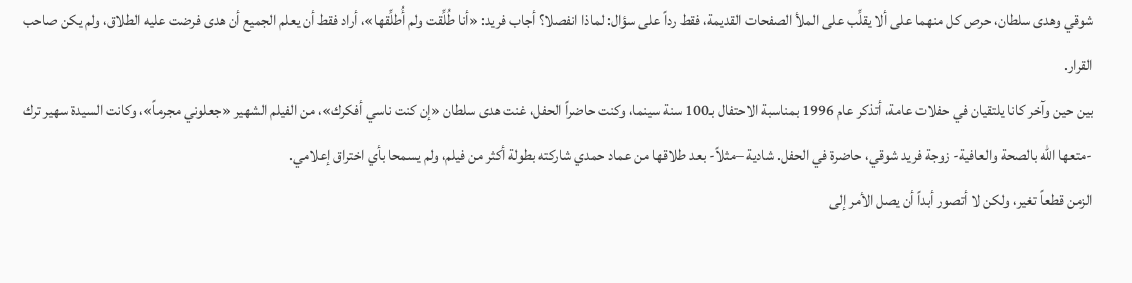شوقي وهدى سلطان، حرص كل منهما على ألا يقلِّب على الملأ الصفحات القديمة، فقط رداً على سؤال: لماذا انفصلا؟ أجاب فريد: «أنا طُلِّقت ولم أُطلِّقها»، أراد فقط أن يعلم الجميع أن هدى فرضت عليه الطلاق، ولم يكن صاحب القرار.
بين حين وآخر كانا يلتقيان في حفلات عامة، أتذكر عام 1996 بمناسبة الاحتفال بـ100 سنة سينما، وكنت حاضراً الحفل، غنت هدى سلطان «إن كنت ناسي أفكرك»، من الفيلم الشهير «جعلوني مجرماً»، وكانت السيدة سهير ترك -متعها الله بالصحة والعافية- زوجة فريد شوقي، حاضرة في الحفل. شادية –مثلاً- بعد طلاقها من عماد حمدي شاركته بطولة أكثر من فيلم، ولم يسمحا بأي اختراق إعلامي.
الزمن قطعاً تغير، ولكن لا أتصور أبداً أن يصل الأمر إلى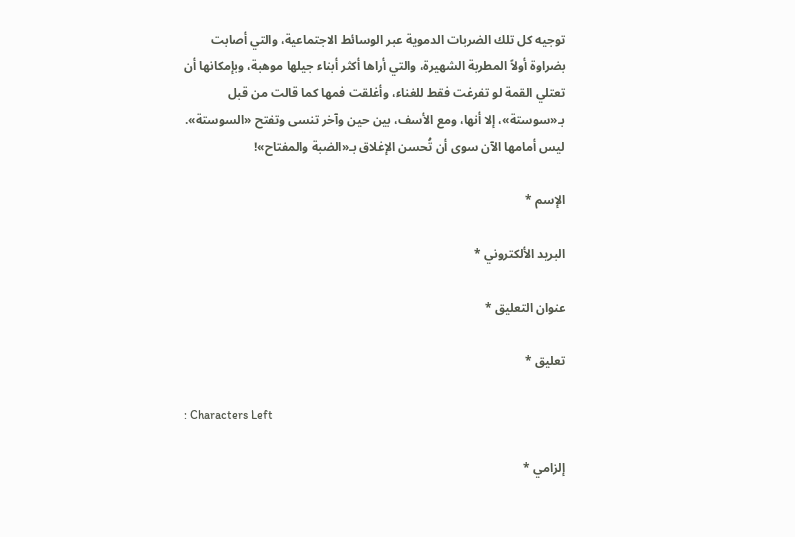توجيه كل تلك الضربات الدموية عبر الوسائط الاجتماعية، والتي أصابت بضراوة أولاً المطربة الشهيرة، والتي أراها أكثر أبناء جيلها موهبة، وبإمكانها أن تعتلي القمة لو تفرغت فقط للغناء، وأغلقت فمها كما قالت من قبل بـ«سوستة»، إلا أنها، ومع الأسف، بين حين وآخر تنسى وتفتح «السوستة». ليس أمامها الآن سوى أن تُحسن الإغلاق بـ«الضبة والمفتاح»!

الإسم *

البريد الألكتروني *

عنوان التعليق *

تعليق *

: Characters Left

إلزامي *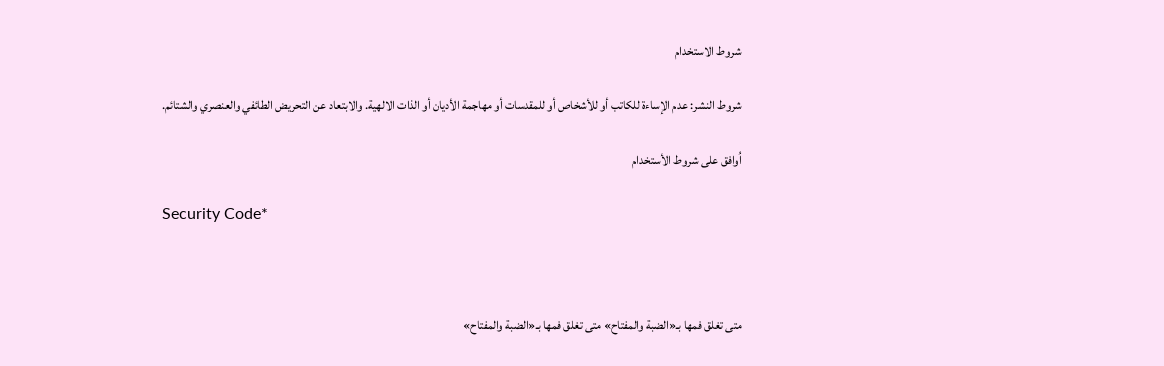شروط الاستخدام

شروط النشر: عدم الإساءة للكاتب أو للأشخاص أو للمقدسات أو مهاجمة الأديان أو الذات الالهية. والابتعاد عن التحريض الطائفي والعنصري والشتائم.

اُوافق على شروط الأستخدام

Security Code*



متى تغلق فمها بـ«الضبة والمفتاح» متى تغلق فمها بـ«الضبة والمفتاح»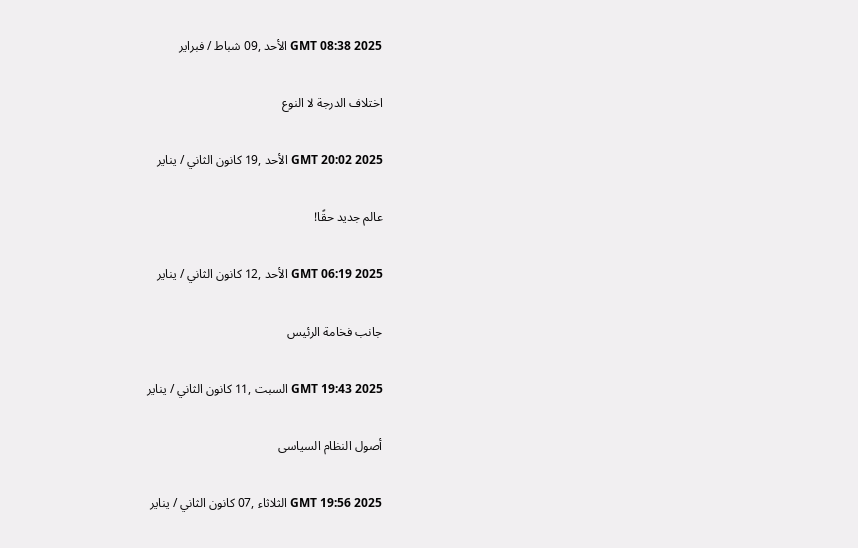GMT 08:38 2025 الأحد ,09 شباط / فبراير

اختلاف الدرجة لا النوع

GMT 20:02 2025 الأحد ,19 كانون الثاني / يناير

عالم جديد حقًا!

GMT 06:19 2025 الأحد ,12 كانون الثاني / يناير

جانب فخامة الرئيس

GMT 19:43 2025 السبت ,11 كانون الثاني / يناير

أصول النظام السياسى

GMT 19:56 2025 الثلاثاء ,07 كانون الثاني / يناير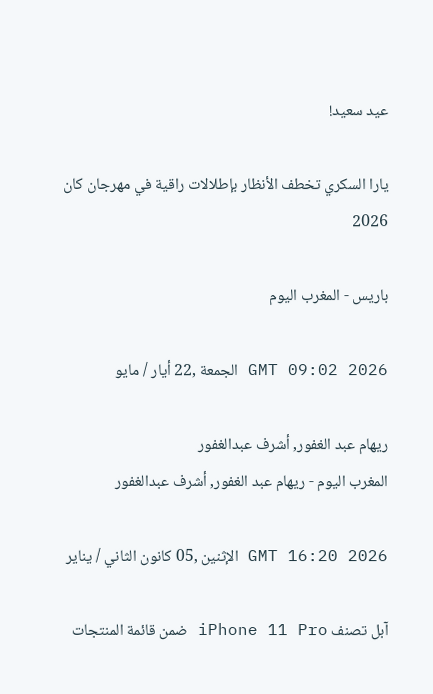عيد سعيد!

يارا السكري تخطف الأنظار بإطلالات راقية في مهرجان كان 2026

باريس - المغرب اليوم

GMT 09:02 2026 الجمعة ,22 أيار / مايو

ريهام عبد الغفور, أشرف عبدالغفور
المغرب اليوم - ريهام عبد الغفور, أشرف عبدالغفور

GMT 16:20 2026 الإثنين ,05 كانون الثاني / يناير

آبل تصنف iPhone 11 Pro ضمن قائمة المنتجات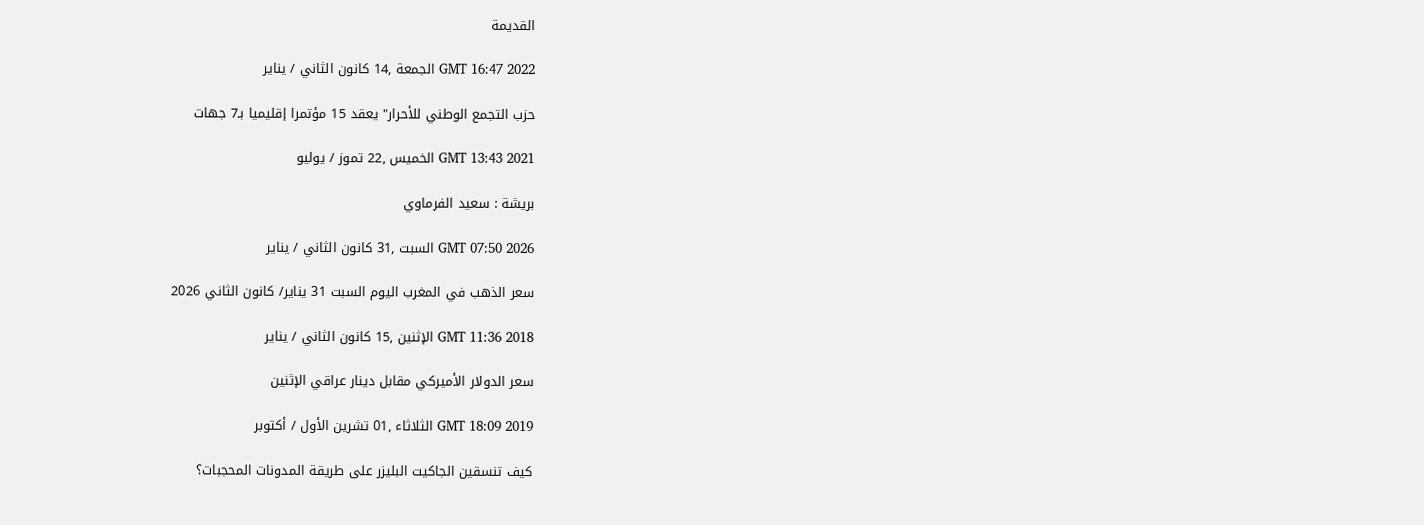القديمة

GMT 16:47 2022 الجمعة ,14 كانون الثاني / يناير

حزب التجمع الوطني للأحرار" يعقد 15 مؤتمرا إقليميا بـ7 جهات

GMT 13:43 2021 الخميس ,22 تموز / يوليو

بريشة : سعيد الفرماوي

GMT 07:50 2026 السبت ,31 كانون الثاني / يناير

سعر الذهب في المغرب اليوم السبت 31 يناير/ كانون الثاني 2026

GMT 11:36 2018 الإثنين ,15 كانون الثاني / يناير

سعر الدولار الأميركي مقابل دينار عراقي الإثنين

GMT 18:09 2019 الثلاثاء ,01 تشرين الأول / أكتوبر

كيف تنسقين الجاكيت البليزر على طريقة المدونات المحجبات؟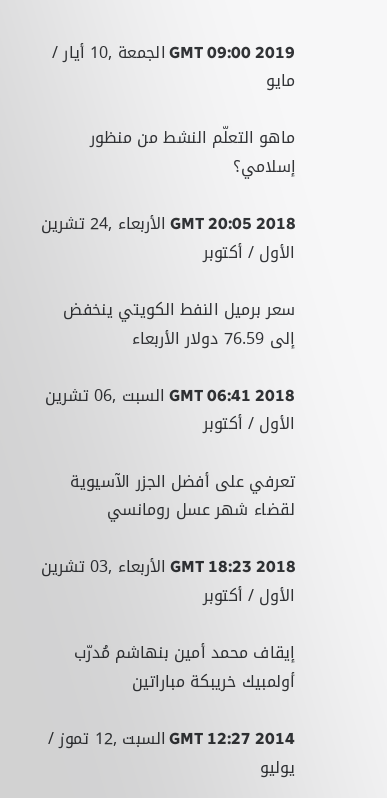GMT 09:00 2019 الجمعة ,10 أيار / مايو

ماهو التعلّم النشط من منظور إسلامي؟

GMT 20:05 2018 الأربعاء ,24 تشرين الأول / أكتوبر

سعر برميل النفط الكويتي ينخفض إلى 76.59 دولار الأربعاء

GMT 06:41 2018 السبت ,06 تشرين الأول / أكتوبر

تعرفي على أفضل الجزر الآسيوية لقضاء شهر عسل رومانسي

GMT 18:23 2018 الأربعاء ,03 تشرين الأول / أكتوبر

إيقاف محمد أمين بنهاشم مُدرّب أولمبيك خريبكة مباراتين

GMT 12:27 2014 السبت ,12 تموز / يوليو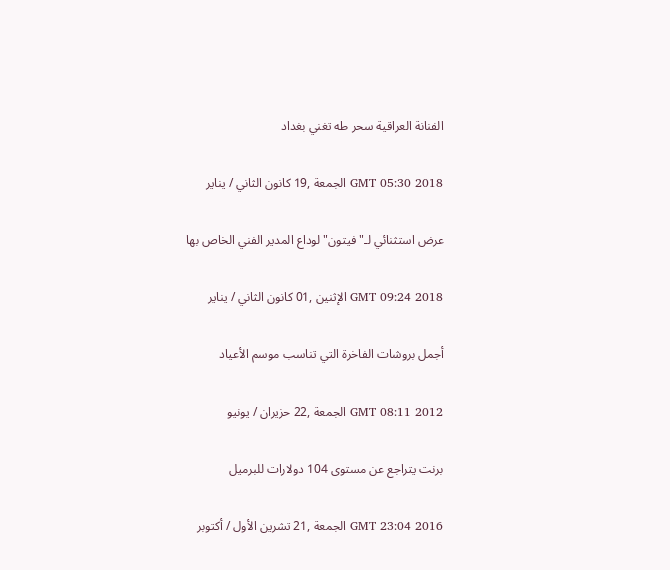الفنانة العراقية سحر طه تغني بغداد

GMT 05:30 2018 الجمعة ,19 كانون الثاني / يناير

عرض استثنائي لـ"فيتون" لوداع المدير الفني الخاص بها

GMT 09:24 2018 الإثنين ,01 كانون الثاني / يناير

أجمل بروشات الفاخرة التي تناسب موسم الأعياد

GMT 08:11 2012 الجمعة ,22 حزيران / يونيو

برنت يتراجع عن مستوى 104 دولارات للبرميل

GMT 23:04 2016 الجمعة ,21 تشرين الأول / أكتوبر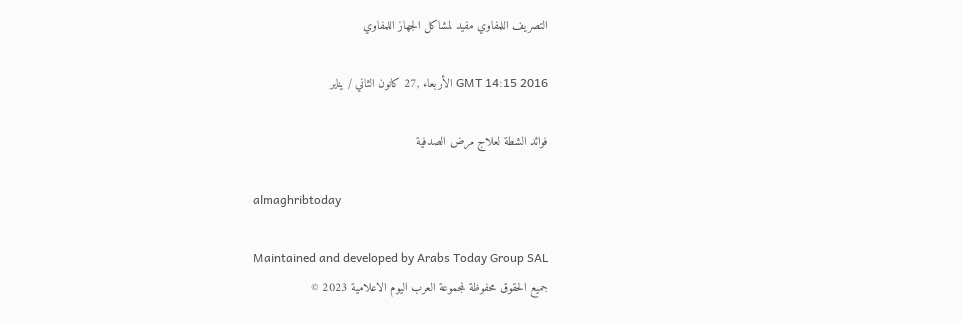التصريف اللمفاوي مفيد لمشاكل الجهاز اللمفاوي

GMT 14:15 2016 الأربعاء ,27 كانون الثاني / يناير

فوائد الشطة لعلاج مرض الصدفية

almaghribtoday

Maintained and developed by Arabs Today Group SAL
جميع الحقوق محفوظة لمجموعة العرب اليوم الاعلامية 2023 ©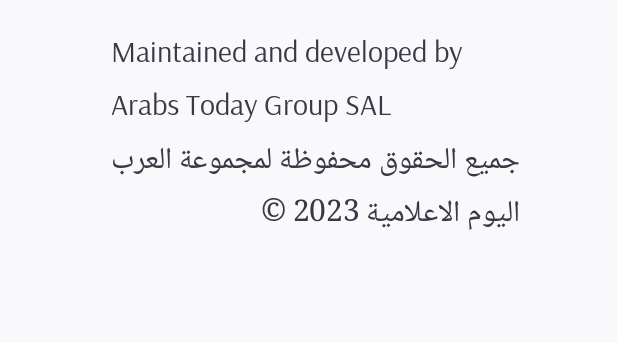Maintained and developed by Arabs Today Group SAL
جميع الحقوق محفوظة لمجموعة العرب اليوم الاعلامية 2023 ©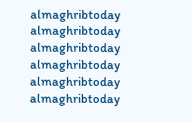almaghribtoday almaghribtoday almaghribtoday almaghribtoday
almaghribtoday almaghribtoday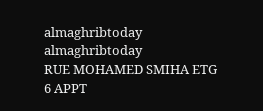almaghribtoday
almaghribtoday
RUE MOHAMED SMIHA ETG 6 APPT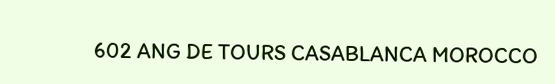602 ANG DE TOURS CASABLANCA MOROCCO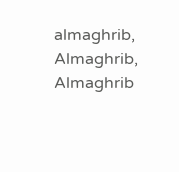almaghrib, Almaghrib, Almaghrib